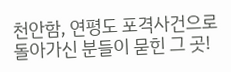천안함, 연평도 포격사건으로 돌아가신 분들이 묻힌 그 곳!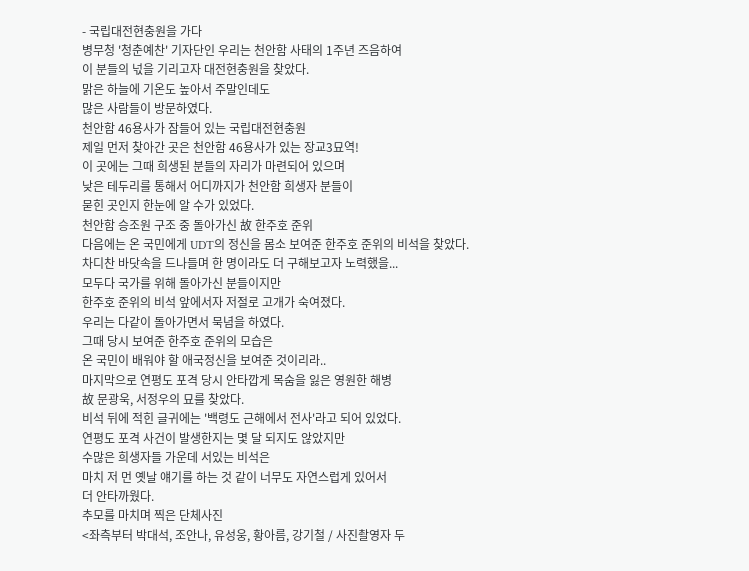- 국립대전현충원을 가다
병무청 '청춘예찬' 기자단인 우리는 천안함 사태의 1주년 즈음하여
이 분들의 넋을 기리고자 대전현충원을 찾았다.
맑은 하늘에 기온도 높아서 주말인데도
많은 사람들이 방문하였다.
천안함 46용사가 잠들어 있는 국립대전현충원
제일 먼저 찾아간 곳은 천안함 46용사가 있는 장교3묘역!
이 곳에는 그때 희생된 분들의 자리가 마련되어 있으며
낮은 테두리를 통해서 어디까지가 천안함 희생자 분들이
묻힌 곳인지 한눈에 알 수가 있었다.
천안함 승조원 구조 중 돌아가신 故 한주호 준위
다음에는 온 국민에게 UDT의 정신을 몸소 보여준 한주호 준위의 비석을 찾았다.
차디찬 바닷속을 드나들며 한 명이라도 더 구해보고자 노력했을...
모두다 국가를 위해 돌아가신 분들이지만
한주호 준위의 비석 앞에서자 저절로 고개가 숙여졌다.
우리는 다같이 돌아가면서 묵념을 하였다.
그때 당시 보여준 한주호 준위의 모습은
온 국민이 배워야 할 애국정신을 보여준 것이리라..
마지막으로 연평도 포격 당시 안타깝게 목숨을 잃은 영원한 해병
故 문광욱, 서정우의 묘를 찾았다.
비석 뒤에 적힌 글귀에는 '백령도 근해에서 전사'라고 되어 있었다.
연평도 포격 사건이 발생한지는 몇 달 되지도 않았지만
수많은 희생자들 가운데 서있는 비석은
마치 저 먼 옛날 얘기를 하는 것 같이 너무도 자연스럽게 있어서
더 안타까웠다.
추모를 마치며 찍은 단체사진
<좌측부터 박대석, 조안나, 유성웅, 황아름, 강기철 / 사진촬영자 두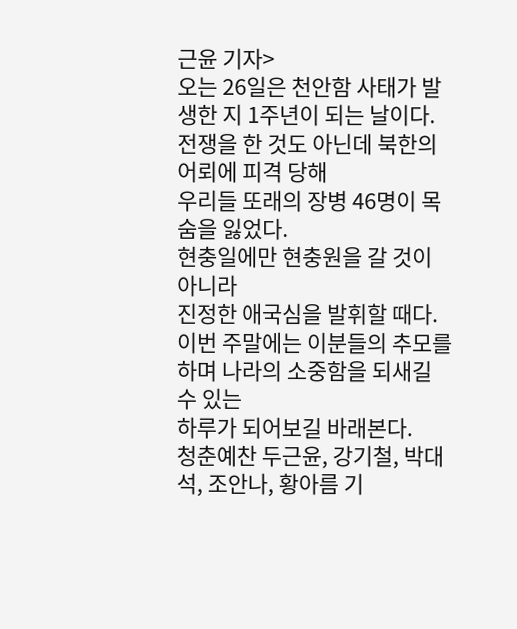근윤 기자>
오는 26일은 천안함 사태가 발생한 지 1주년이 되는 날이다.
전쟁을 한 것도 아닌데 북한의 어뢰에 피격 당해
우리들 또래의 장병 46명이 목숨을 잃었다.
현충일에만 현충원을 갈 것이 아니라
진정한 애국심을 발휘할 때다.
이번 주말에는 이분들의 추모를 하며 나라의 소중함을 되새길 수 있는
하루가 되어보길 바래본다.
청춘예찬 두근윤, 강기철, 박대석, 조안나, 황아름 기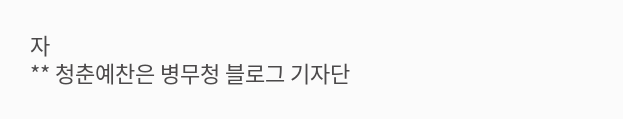자
** 청춘예찬은 병무청 블로그 기자단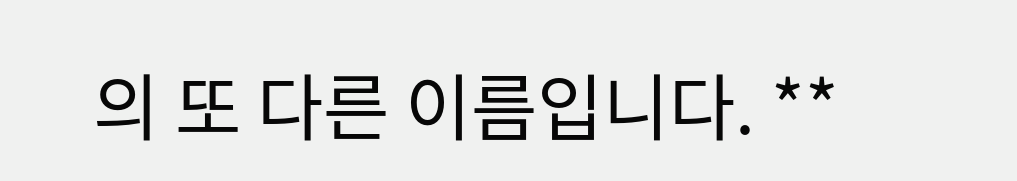의 또 다른 이름입니다. **